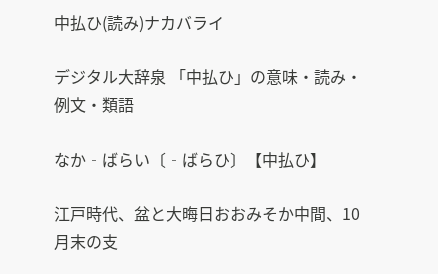中払ひ(読み)ナカバライ

デジタル大辞泉 「中払ひ」の意味・読み・例文・類語

なか‐ばらい〔‐ばらひ〕【中払ひ】

江戸時代、盆と大晦日おおみそか中間、10月末の支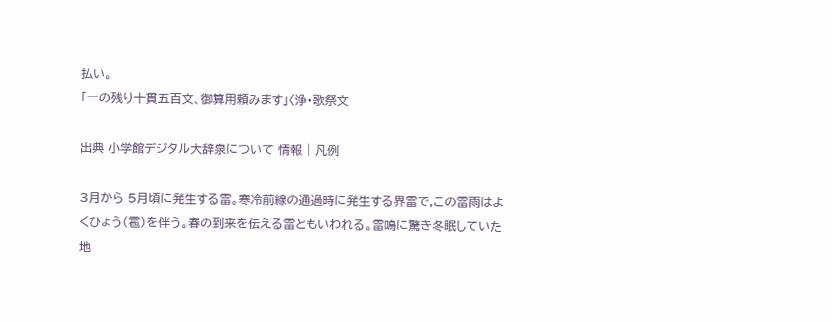払い。
「―の残り十貫五百文、御算用頼みます」〈浄・歌祭文

出典 小学館デジタル大辞泉について 情報 | 凡例

3月から 5月頃に発生する雷。寒冷前線の通過時に発生する界雷で,この雷雨はよくひょう(雹)を伴う。春の到来を伝える雷ともいわれる。雷鳴に驚き冬眠していた地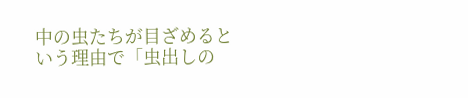中の虫たちが目ざめるという理由で「虫出しの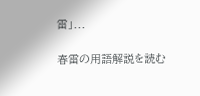雷」...

春雷の用語解説を読む